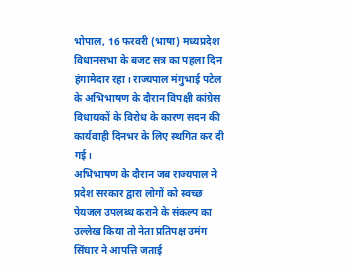भोपाल, 16 फरवरी (भाषा) मध्यप्रदेश विधानसभा के बजट सत्र का पहला दिन हंगामेदार रहा। राज्यपाल मंगुभाई पटेल के अभिभाषण के दौरान विपक्षी कांग्रेस विधायकों के विरोध के कारण सदन की कार्यवाही दिनभर के लिए स्थगित कर दी गई।
अभिभाषण के दौरान जब राज्यपाल ने प्रदेश सरकार द्वारा लोगों को स्वच्छ पेयजल उपलब्ध कराने के संकल्प का उल्लेख किया तो नेता प्रतिपक्ष उमंग सिंघार ने आपत्ति जताई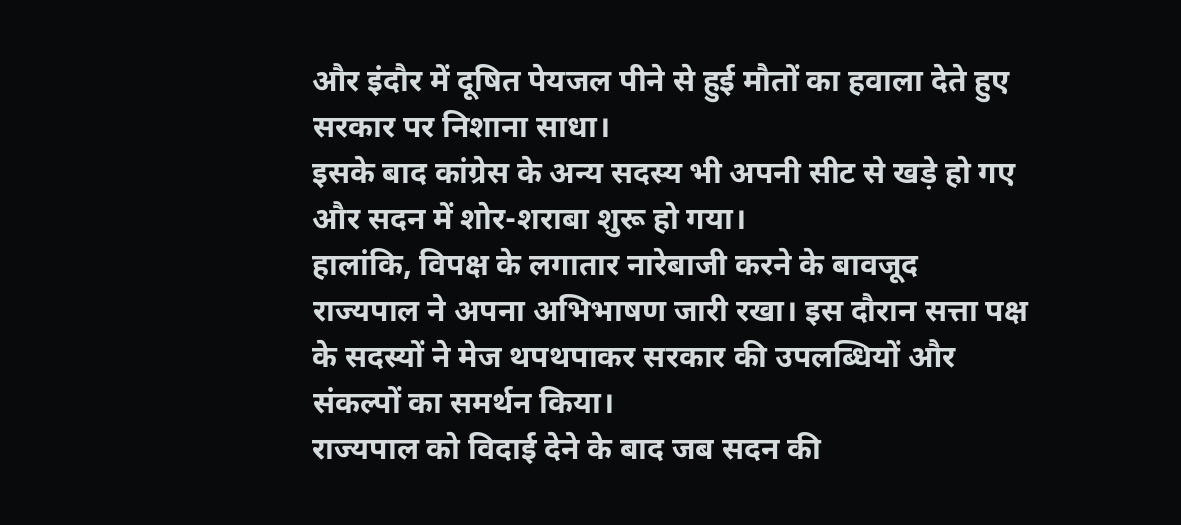और इंदौर में दूषित पेयजल पीने से हुई मौतों का हवाला देते हुए सरकार पर निशाना साधा।
इसके बाद कांग्रेस के अन्य सदस्य भी अपनी सीट से खड़े हो गए और सदन में शोर-शराबा शुरू हो गया।
हालांकि, विपक्ष के लगातार नारेबाजी करने के बावजूद राज्यपाल ने अपना अभिभाषण जारी रखा। इस दौरान सत्ता पक्ष के सदस्यों ने मेज थपथपाकर सरकार की उपलब्धियों और संकल्पों का समर्थन किया।
राज्यपाल को विदाई देने के बाद जब सदन की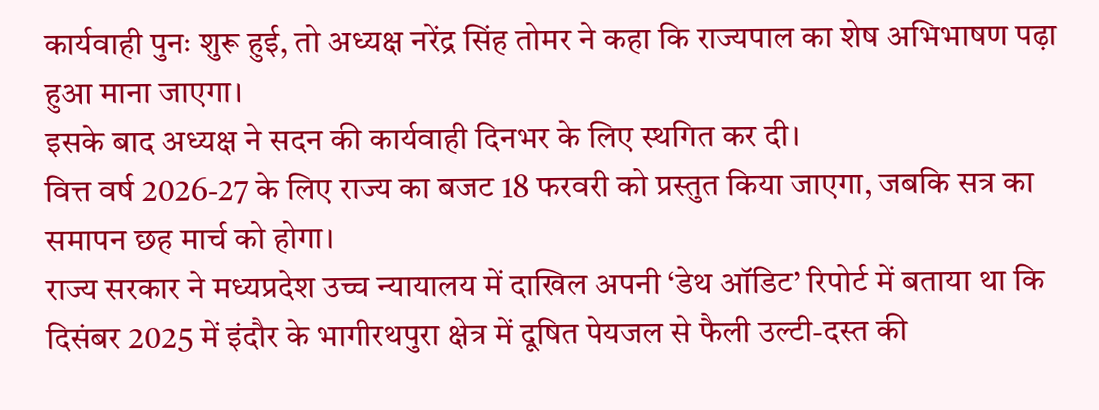कार्यवाही पुनः शुरू हुई, तो अध्यक्ष नरेंद्र सिंह तोमर ने कहा कि राज्यपाल का शेष अभिभाषण पढ़ा हुआ माना जाएगा।
इसके बाद अध्यक्ष ने सदन की कार्यवाही दिनभर के लिए स्थगित कर दी।
वित्त वर्ष 2026-27 के लिए राज्य का बजट 18 फरवरी को प्रस्तुत किया जाएगा, जबकि सत्र का समापन छह मार्च को होगा।
राज्य सरकार ने मध्यप्रदेश उच्च न्यायालय में दाखिल अपनी ‘डेथ ऑडिट’ रिपोर्ट में बताया था कि दिसंबर 2025 में इंदौर के भागीरथपुरा क्षेत्र में दूषित पेयजल से फैली उल्टी-दस्त की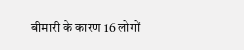बीमारी के कारण 16 लोगों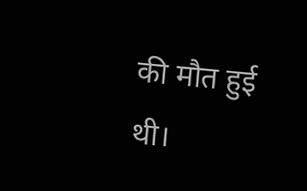की मौत हुई थी।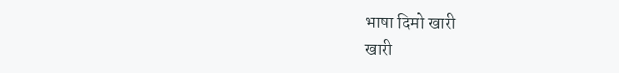भाषा दिमो खारी
खारी